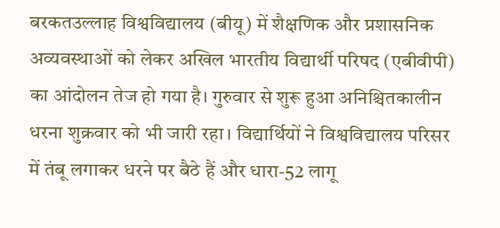बरकतउल्लाह विश्वविद्यालय (बीयू) में शैक्षणिक और प्रशासनिक अव्यवस्थाओं को लेकर अखिल भारतीय विद्यार्थी परिषद (एबीवीपी) का आंदोलन तेज हो गया है। गुरुवार से शुरू हुआ अनिश्चितकालीन धरना शुक्रवार को भी जारी रहा। विद्यार्थियों ने विश्वविद्यालय परिसर में तंबू लगाकर धरने पर बैठे हैं और धारा-52 लागू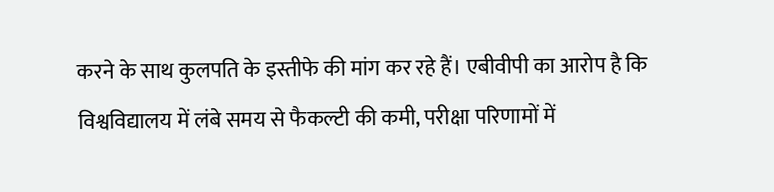करने के साथ कुलपति के इस्तीफे की मांग कर रहे हैं। एबीवीपी का आरोप है कि विश्वविद्यालय में लंबे समय से फैकल्टी की कमी, परीक्षा परिणामों में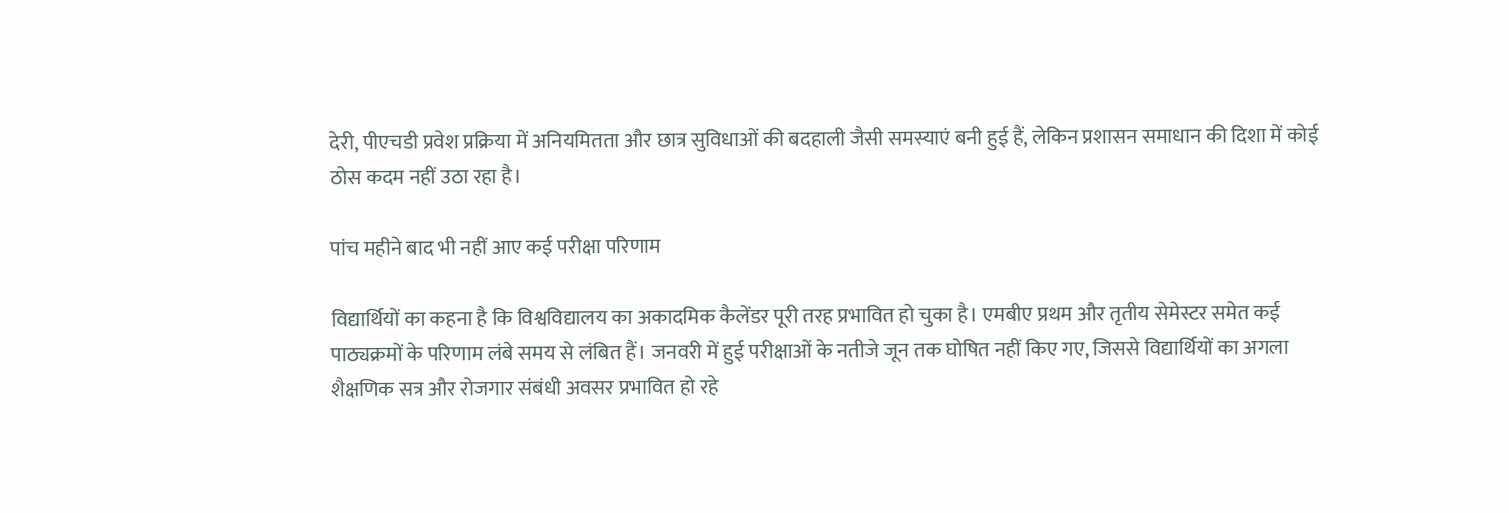देरी, पीएचडी प्रवेश प्रक्रिया में अनियमितता और छात्र सुविधाओं की बदहाली जैसी समस्याएं बनी हुई हैं, लेकिन प्रशासन समाधान की दिशा में कोई ठोस कदम नहीं उठा रहा है।

पांच महीने बाद भी नहीं आए कई परीक्षा परिणाम

विद्यार्थियों का कहना है कि विश्वविद्यालय का अकादमिक कैलेंडर पूरी तरह प्रभावित हो चुका है। एमबीए प्रथम और तृतीय सेमेस्टर समेत कई पाठ्यक्रमों के परिणाम लंबे समय से लंबित हैं। जनवरी में हुई परीक्षाओं के नतीजे जून तक घोषित नहीं किए गए, जिससे विद्यार्थियों का अगला शैक्षणिक सत्र और रोजगार संबंधी अवसर प्रभावित हो रहे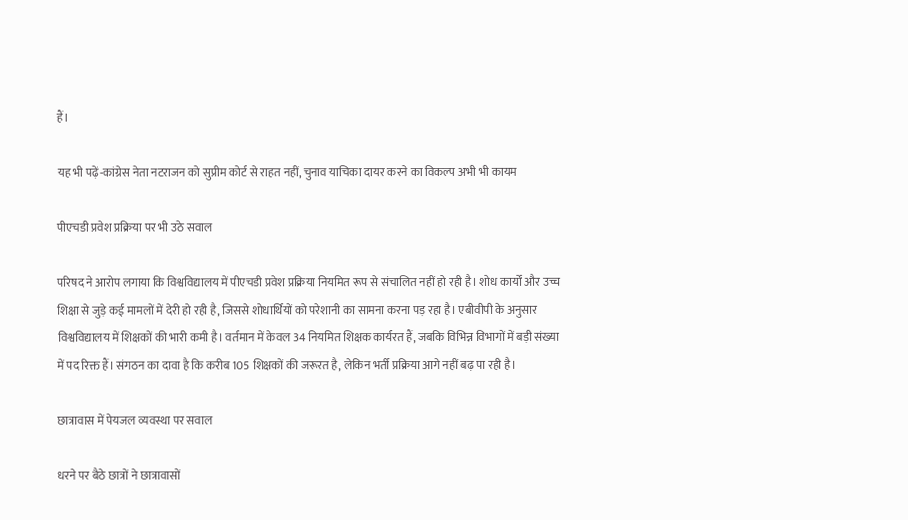हैं।

यह भी पढ़ें-कांग्रेस नेता नटराजन को सुप्रीम कोर्ट से राहत नहीं, चुनाव याचिका दायर करने का विकल्प अभी भी कायम

पीएचडी प्रवेश प्रक्रिया पर भी उठे सवाल

परिषद ने आरोप लगाया कि विश्वविद्यालय में पीएचडी प्रवेश प्रक्रिया नियमित रूप से संचालित नहीं हो रही है। शोध कार्यों और उच्च शिक्षा से जुड़े कई मामलों में देरी हो रही है, जिससे शोधार्थियों को परेशानी का सामना करना पड़ रहा है। एबीवीपी के अनुसार विश्वविद्यालय में शिक्षकों की भारी कमी है। वर्तमान में केवल 34 नियमित शिक्षक कार्यरत हैं, जबकि विभिन्न विभागों में बड़ी संख्या में पद रिक्त हैं। संगठन का दावा है कि करीब 105 शिक्षकों की जरूरत है, लेकिन भर्ती प्रक्रिया आगे नहीं बढ़ पा रही है।

छात्रावास में पेयजल व्यवस्था पर सवाल

धरने पर बैठे छात्रों ने छात्रावासों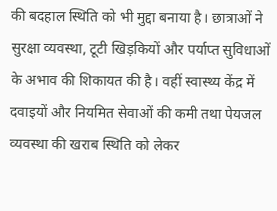की बदहाल स्थिति को भी मुद्दा बनाया है। छात्राओं ने सुरक्षा व्यवस्था, टूटी खिड़कियों और पर्याप्त सुविधाओं के अभाव की शिकायत की है। वहीं स्वास्थ्य केंद्र में दवाइयों और नियमित सेवाओं की कमी तथा पेयजल व्यवस्था की खराब स्थिति को लेकर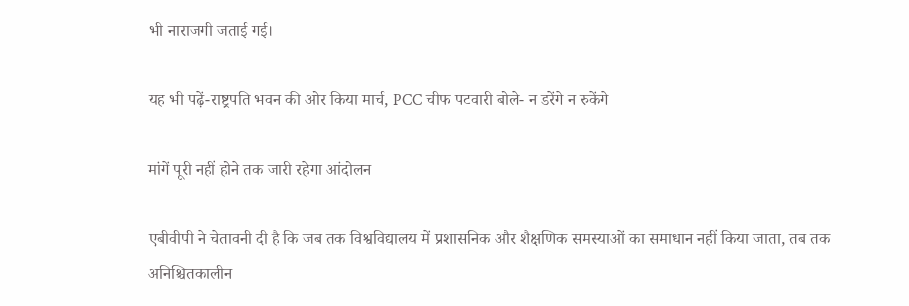भी नाराजगी जताई गई।

यह भी पढ़ें-राष्ट्रपति भवन की ओर किया मार्च, PCC चीफ पटवारी बोले- न डरेंगे न रुकेंगे

मांगें पूरी नहीं होने तक जारी रहेगा आंदोलन

एबीवीपी ने चेतावनी दी है कि जब तक विश्वविद्यालय में प्रशासनिक और शैक्षणिक समस्याओं का समाधान नहीं किया जाता, तब तक अनिश्चितकालीन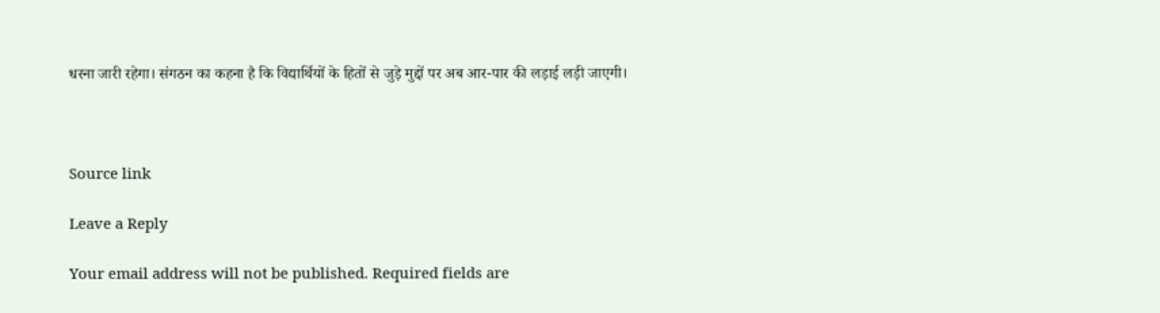धरना जारी रहेगा। संगठन का कहना है कि विद्यार्थियों के हितों से जुड़े मुद्दों पर अब आर-पार की लड़ाई लड़ी जाएगी।



Source link

Leave a Reply

Your email address will not be published. Required fields are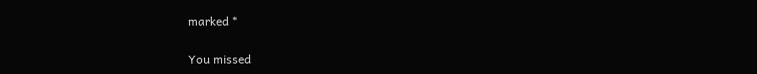marked *

You missed